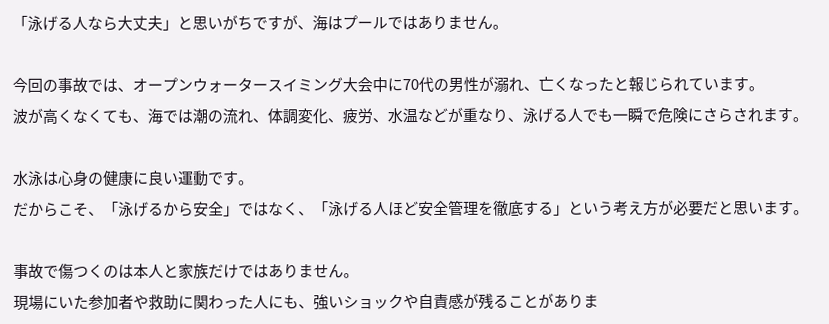「泳げる人なら大丈夫」と思いがちですが、海はプールではありません。

今回の事故では、オープンウォータースイミング大会中に70代の男性が溺れ、亡くなったと報じられています。
波が高くなくても、海では潮の流れ、体調変化、疲労、水温などが重なり、泳げる人でも一瞬で危険にさらされます。

水泳は心身の健康に良い運動です。
だからこそ、「泳げるから安全」ではなく、「泳げる人ほど安全管理を徹底する」という考え方が必要だと思います。

事故で傷つくのは本人と家族だけではありません。
現場にいた参加者や救助に関わった人にも、強いショックや自責感が残ることがありま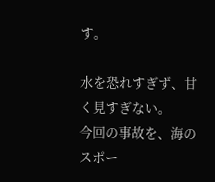す。

水を恐れすぎず、甘く見すぎない。
今回の事故を、海のスポー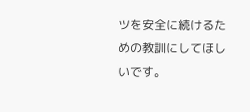ツを安全に続けるための教訓にしてほしいです。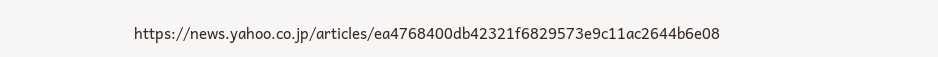https://news.yahoo.co.jp/articles/ea4768400db42321f6829573e9c11ac2644b6e08